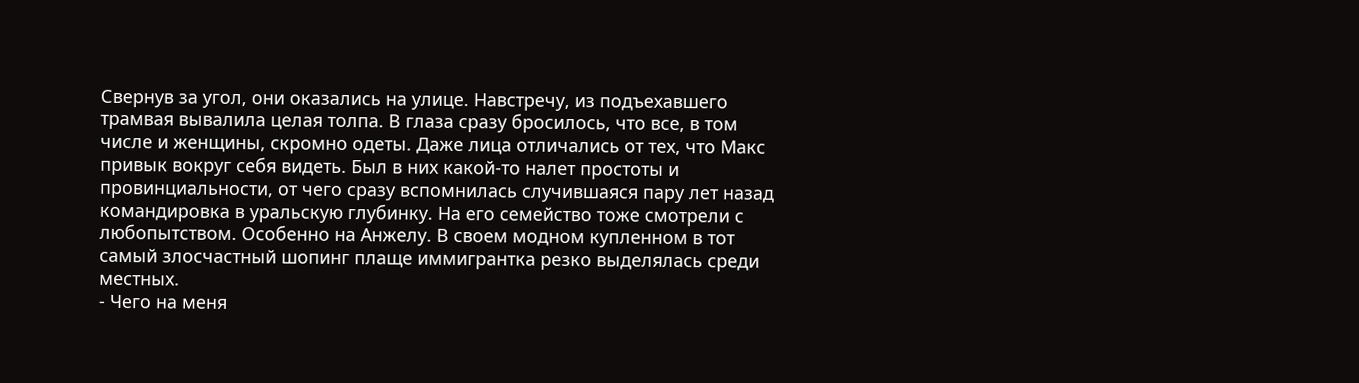Свернув за угол, они оказались на улице. Навстречу, из подъехавшего трамвая вывалила целая толпа. В глаза сразу бросилось, что все, в том числе и женщины, скромно одеты. Даже лица отличались от тех, что Макс привык вокруг себя видеть. Был в них какой-то налет простоты и провинциальности, от чего сразу вспомнилась случившаяся пару лет назад командировка в уральскую глубинку. На его семейство тоже смотрели с любопытством. Особенно на Анжелу. В своем модном купленном в тот самый злосчастный шопинг плаще иммигрантка резко выделялась среди местных.
- Чего на меня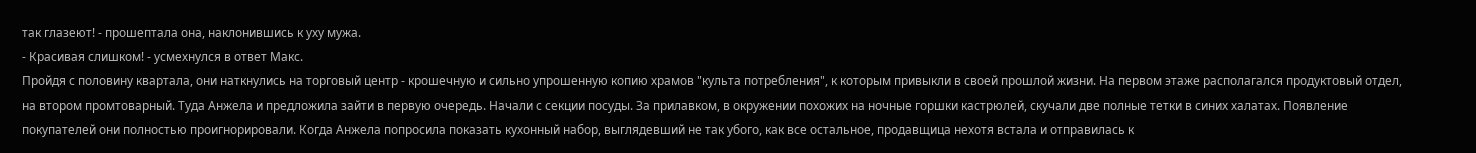так глазеют! - прошептала она, наклонившись к уху мужа.
- Красивая слишком! - усмехнулся в ответ Макс.
Пройдя с половину квартала, они наткнулись на торговый центр - крошечную и сильно упрошенную копию храмов "культа потребления", к которым привыкли в своей прошлой жизни. На первом этаже располагался продуктовый отдел, на втором промтоварный. Туда Анжела и предложила зайти в первую очередь. Начали с секции посуды. За прилавком, в окружении похожих на ночные горшки кастрюлей, скучали две полные тетки в синих халатах. Появление покупателей они полностью проигнорировали. Когда Анжела попросила показать кухонный набор, выглядевший не так убого, как все остальное, продавщица нехотя встала и отправилась к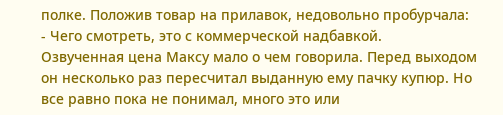полке. Положив товар на прилавок, недовольно пробурчала:
- Чего смотреть, это с коммерческой надбавкой.
Озвученная цена Максу мало о чем говорила. Перед выходом он несколько раз пересчитал выданную ему пачку купюр. Но все равно пока не понимал, много это или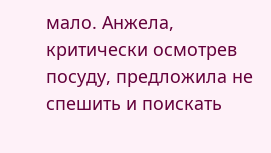мало. Анжела, критически осмотрев посуду, предложила не спешить и поискать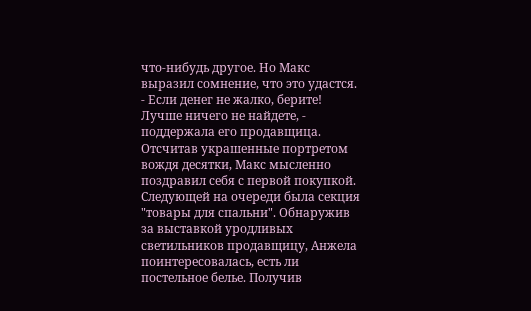что-нибудь другое. Но Макс выразил сомнение, что это удастся.
- Если денег не жалко, берите! Лучше ничего не найдете, - поддержала его продавщица.
Отсчитав украшенные портретом вождя десятки, Макс мысленно поздравил себя с первой покупкой. Следующей на очереди была секция "товары для спальни". Обнаружив за выставкой уродливых светильников продавщицу, Анжела поинтересовалась, есть ли постельное белье. Получив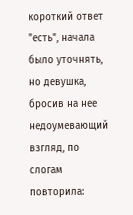короткий ответ "есть", начала было уточнять, но девушка, бросив на нее недоумевающий взгляд, по слогам повторила: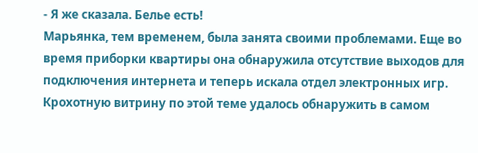- Я же сказала. Белье есть!
Марьянка, тем временем, была занята своими проблемами. Еще во время приборки квартиры она обнаружила отсутствие выходов для подключения интернета и теперь искала отдел электронных игр. Крохотную витрину по этой теме удалось обнаружить в самом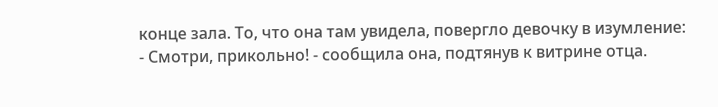конце зала. То, что она там увидела, повергло девочку в изумление:
- Смотри, прикольно! - сообщила она, подтянув к витрине отца.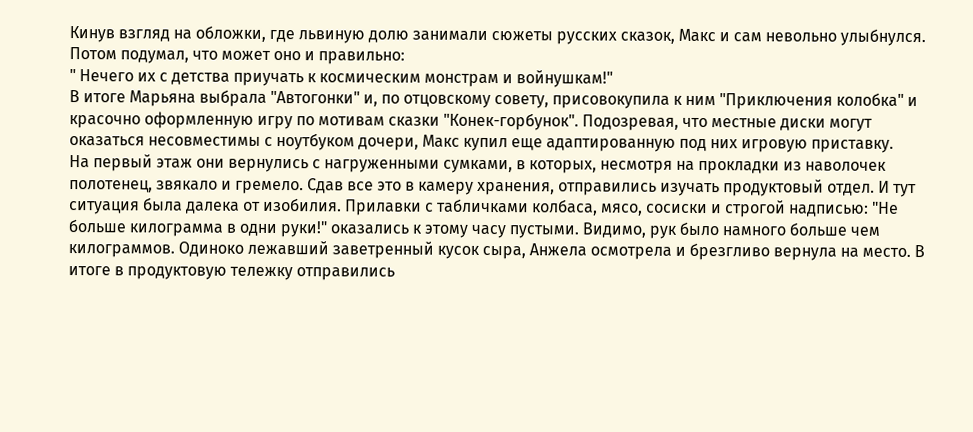Кинув взгляд на обложки, где львиную долю занимали сюжеты русских сказок, Макс и сам невольно улыбнулся. Потом подумал, что может оно и правильно:
" Нечего их с детства приучать к космическим монстрам и войнушкам!"
В итоге Марьяна выбрала "Автогонки" и, по отцовскому совету, присовокупила к ним "Приключения колобка" и красочно оформленную игру по мотивам сказки "Конек-горбунок". Подозревая, что местные диски могут оказаться несовместимы с ноутбуком дочери, Макс купил еще адаптированную под них игровую приставку.
На первый этаж они вернулись с нагруженными сумками, в которых, несмотря на прокладки из наволочек полотенец, звякало и гремело. Сдав все это в камеру хранения, отправились изучать продуктовый отдел. И тут ситуация была далека от изобилия. Прилавки с табличками колбаса, мясо, сосиски и строгой надписью: "Не больше килограмма в одни руки!" оказались к этому часу пустыми. Видимо, рук было намного больше чем килограммов. Одиноко лежавший заветренный кусок сыра, Анжела осмотрела и брезгливо вернула на место. В итоге в продуктовую тележку отправились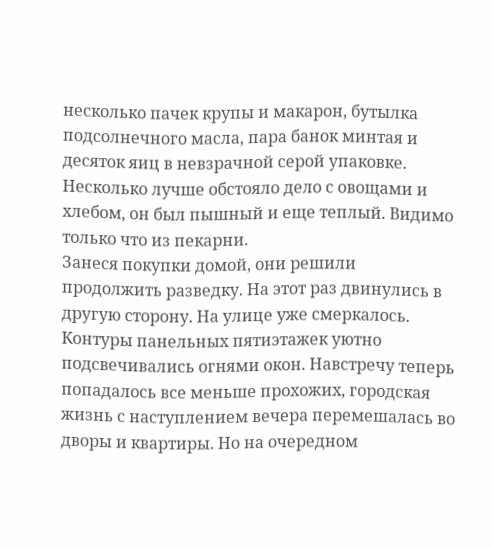несколько пачек крупы и макарон, бутылка подсолнечного масла, пара банок минтая и десяток яиц в невзрачной серой упаковке. Несколько лучше обстояло дело с овощами и хлебом, он был пышный и еще теплый. Видимо только что из пекарни.
Занеся покупки домой, они решили продолжить разведку. На этот раз двинулись в другую сторону. На улице уже смеркалось. Контуры панельных пятиэтажек уютно подсвечивались огнями окон. Навстречу теперь попадалось все меньше прохожих, городская жизнь с наступлением вечера перемешалась во дворы и квартиры. Но на очередном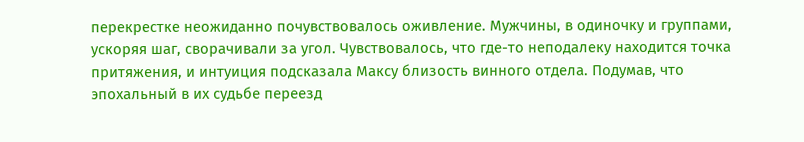перекрестке неожиданно почувствовалось оживление. Мужчины, в одиночку и группами, ускоряя шаг, сворачивали за угол. Чувствовалось, что где-то неподалеку находится точка притяжения, и интуиция подсказала Максу близость винного отдела. Подумав, что эпохальный в их судьбе переезд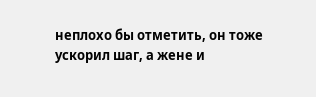неплохо бы отметить, он тоже ускорил шаг, а жене и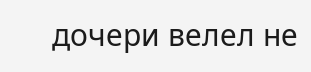дочери велел не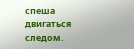спеша двигаться следом.